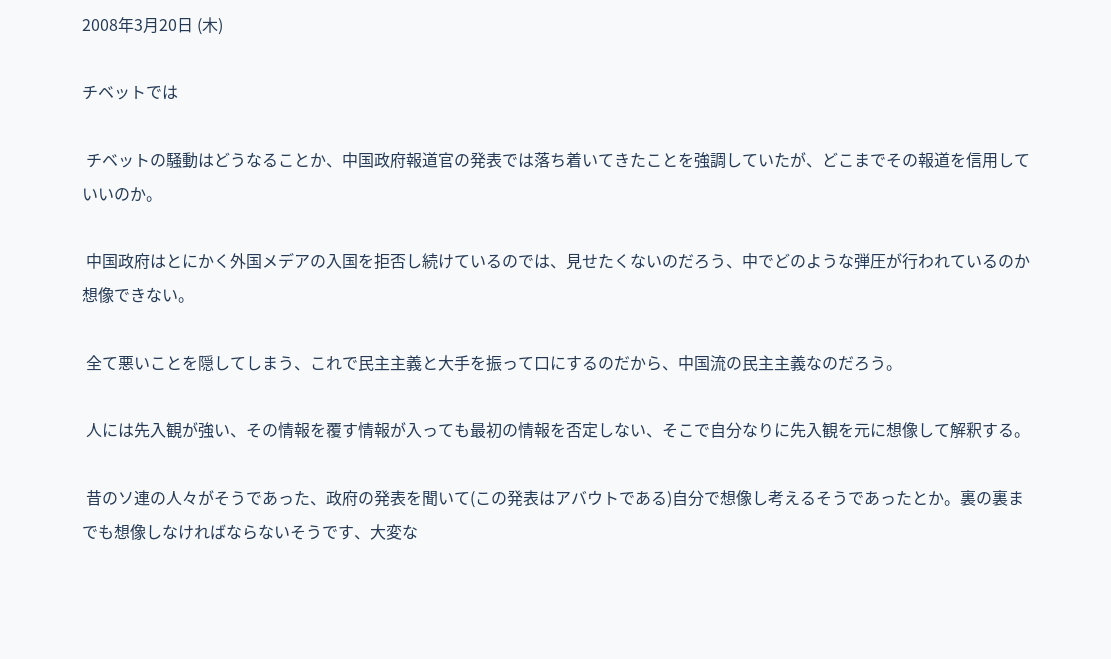2008年3月20日 (木)

チベットでは

 チベットの騒動はどうなることか、中国政府報道官の発表では落ち着いてきたことを強調していたが、どこまでその報道を信用していいのか。

 中国政府はとにかく外国メデアの入国を拒否し続けているのでは、見せたくないのだろう、中でどのような弾圧が行われているのか想像できない。

 全て悪いことを隠してしまう、これで民主主義と大手を振って口にするのだから、中国流の民主主義なのだろう。

 人には先入観が強い、その情報を覆す情報が入っても最初の情報を否定しない、そこで自分なりに先入観を元に想像して解釈する。

 昔のソ連の人々がそうであった、政府の発表を聞いて(この発表はアバウトである)自分で想像し考えるそうであったとか。裏の裏までも想像しなければならないそうです、大変な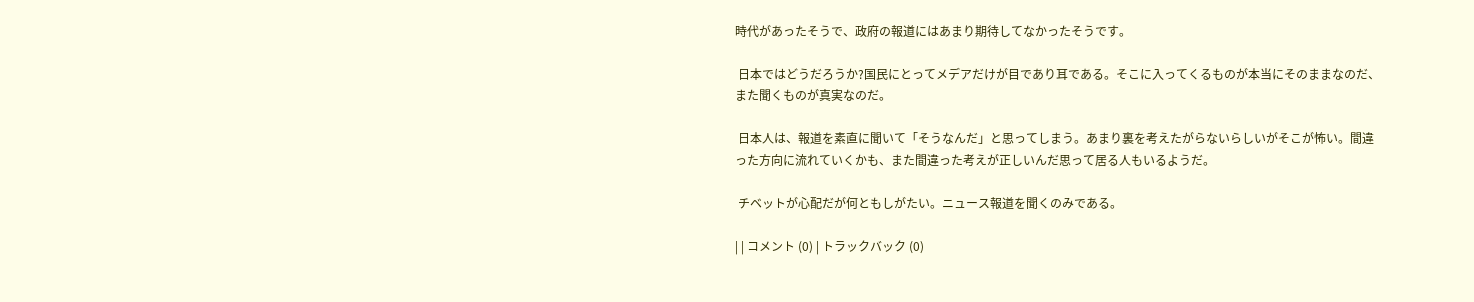時代があったそうで、政府の報道にはあまり期待してなかったそうです。

 日本ではどうだろうか?国民にとってメデアだけが目であり耳である。そこに入ってくるものが本当にそのままなのだ、また聞くものが真実なのだ。

 日本人は、報道を素直に聞いて「そうなんだ」と思ってしまう。あまり裏を考えたがらないらしいがそこが怖い。間違った方向に流れていくかも、また間違った考えが正しいんだ思って居る人もいるようだ。

 チベットが心配だが何ともしがたい。ニュース報道を聞くのみである。

| | コメント (0) | トラックバック (0)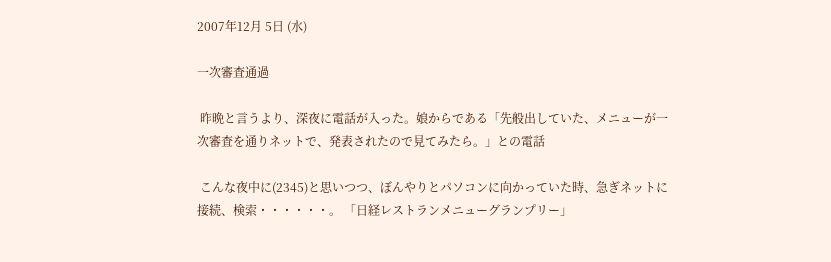2007年12月 5日 (水)

一次審査通過

 昨晩と言うより、深夜に電話が入った。娘からである「先般出していた、メニューが一次審査を通りネットで、発表されたので見てみたら。」との電話

 こんな夜中に(2345)と思いつつ、ぼんやりとパソコンに向かっていた時、急ぎネットに接続、検索・・・・・・。 「日経レストランメニューグランプリー」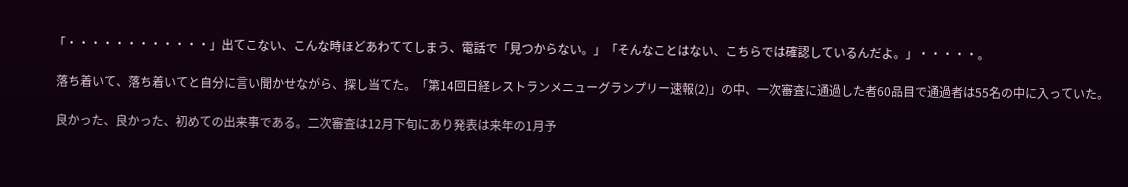「・・・・・・・・・・・・」出てこない、こんな時ほどあわててしまう、電話で「見つからない。」「そんなことはない、こちらでは確認しているんだよ。」・・・・・。

 落ち着いて、落ち着いてと自分に言い聞かせながら、探し当てた。「第14回日経レストランメニューグランプリー速報(2)」の中、一次審査に通過した者60品目で通過者は55名の中に入っていた。

 良かった、良かった、初めての出来事である。二次審査は12月下旬にあり発表は来年の1月予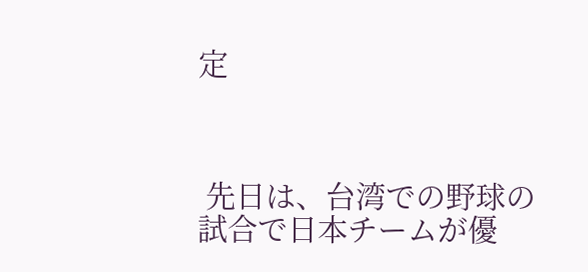定



 先日は、台湾での野球の試合で日本チームが優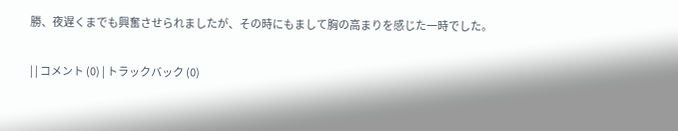勝、夜遅くまでも興奮させられましたが、その時にもまして胸の高まりを感じた一時でした。

| | コメント (0) | トラックバック (0)